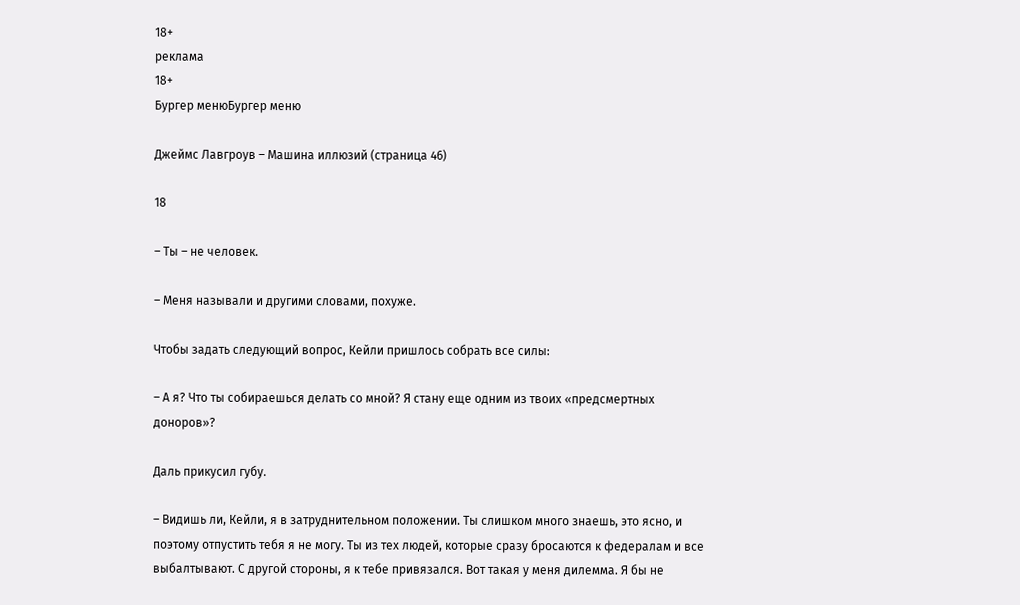18+
реклама
18+
Бургер менюБургер меню

Джеймс Лавгроув – Машина иллюзий (страница 46)

18

– Ты – не человек.

– Меня называли и другими словами, похуже.

Чтобы задать следующий вопрос, Кейли пришлось собрать все силы:

– А я? Что ты собираешься делать со мной? Я стану еще одним из твоих «предсмертных доноров»?

Даль прикусил губу.

– Видишь ли, Кейли, я в затруднительном положении. Ты слишком много знаешь, это ясно, и поэтому отпустить тебя я не могу. Ты из тех людей, которые сразу бросаются к федералам и все выбалтывают. С другой стороны, я к тебе привязался. Вот такая у меня дилемма. Я бы не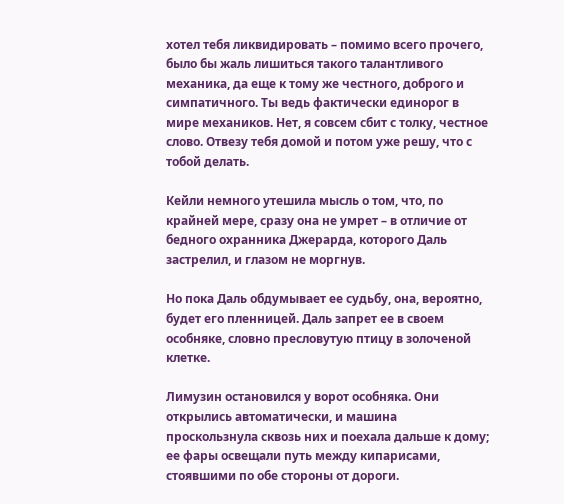хотел тебя ликвидировать – помимо всего прочего, было бы жаль лишиться такого талантливого механика, да еще к тому же честного, доброго и симпатичного. Ты ведь фактически единорог в мире механиков. Нет, я совсем сбит с толку, честное слово. Отвезу тебя домой и потом уже решу, что с тобой делать.

Кейли немного утешила мысль о том, что, по крайней мере, сразу она не умрет – в отличие от бедного охранника Джерарда, которого Даль застрелил, и глазом не моргнув.

Но пока Даль обдумывает ее судьбу, она, вероятно, будет его пленницей. Даль запрет ее в своем особняке, словно пресловутую птицу в золоченой клетке.

Лимузин остановился у ворот особняка. Они открылись автоматически, и машина проскользнула сквозь них и поехала дальше к дому; ее фары освещали путь между кипарисами, стоявшими по обе стороны от дороги.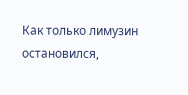Как только лимузин остановился,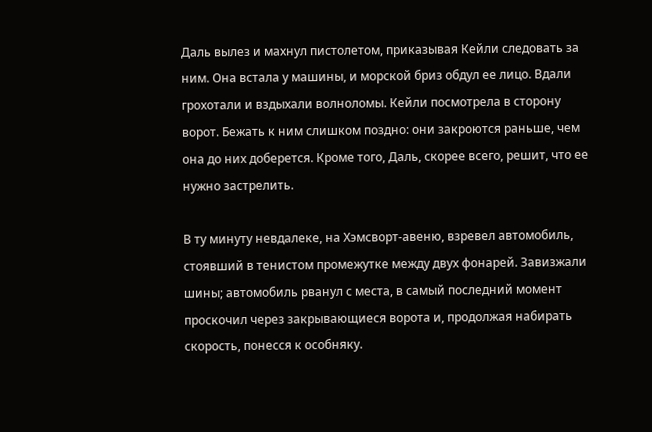Даль вылез и махнул пистолетом, приказывая Кейли следовать за ним. Она встала у машины, и морской бриз обдул ее лицо. Вдали грохотали и вздыхали волноломы. Кейли посмотрела в сторону ворот. Бежать к ним слишком поздно: они закроются раньше, чем она до них доберется. Кроме того, Даль, скорее всего, решит, что ее нужно застрелить.

В ту минуту невдалеке, на Хэмсворт-авеню, взревел автомобиль, стоявший в тенистом промежутке между двух фонарей. Завизжали шины; автомобиль рванул с места, в самый последний момент проскочил через закрывающиеся ворота и, продолжая набирать скорость, понесся к особняку.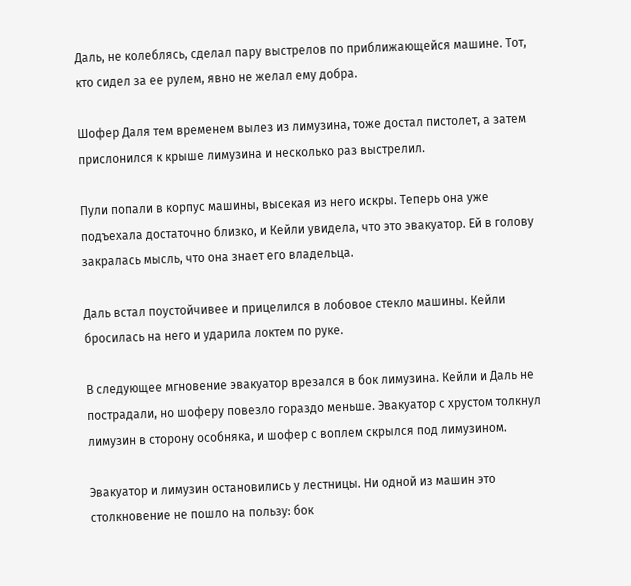Даль, не колеблясь, сделал пару выстрелов по приближающейся машине. Тот, кто сидел за ее рулем, явно не желал ему добра.

Шофер Даля тем временем вылез из лимузина, тоже достал пистолет, а затем прислонился к крыше лимузина и несколько раз выстрелил.

Пули попали в корпус машины, высекая из него искры. Теперь она уже подъехала достаточно близко, и Кейли увидела, что это эвакуатор. Ей в голову закралась мысль, что она знает его владельца.

Даль встал поустойчивее и прицелился в лобовое стекло машины. Кейли бросилась на него и ударила локтем по руке.

В следующее мгновение эвакуатор врезался в бок лимузина. Кейли и Даль не пострадали, но шоферу повезло гораздо меньше. Эвакуатор с хрустом толкнул лимузин в сторону особняка, и шофер с воплем скрылся под лимузином.

Эвакуатор и лимузин остановились у лестницы. Ни одной из машин это столкновение не пошло на пользу: бок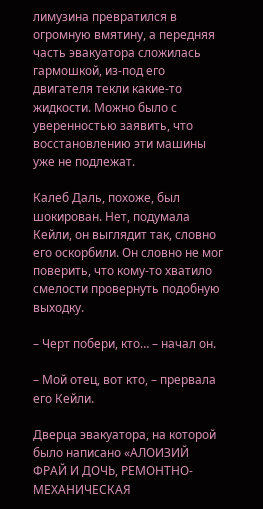лимузина превратился в огромную вмятину, а передняя часть эвакуатора сложилась гармошкой, из-под его двигателя текли какие-то жидкости. Можно было с уверенностью заявить, что восстановлению эти машины уже не подлежат.

Калеб Даль, похоже, был шокирован. Нет, подумала Кейли, он выглядит так, словно его оскорбили. Он словно не мог поверить, что кому-то хватило смелости провернуть подобную выходку.

– Черт побери, кто… – начал он.

– Мой отец, вот кто, – прервала его Кейли.

Дверца эвакуатора, на которой было написано «АЛОИЗИЙ ФРАЙ И ДОЧЬ, РЕМОНТНО-МЕХАНИЧЕСКАЯ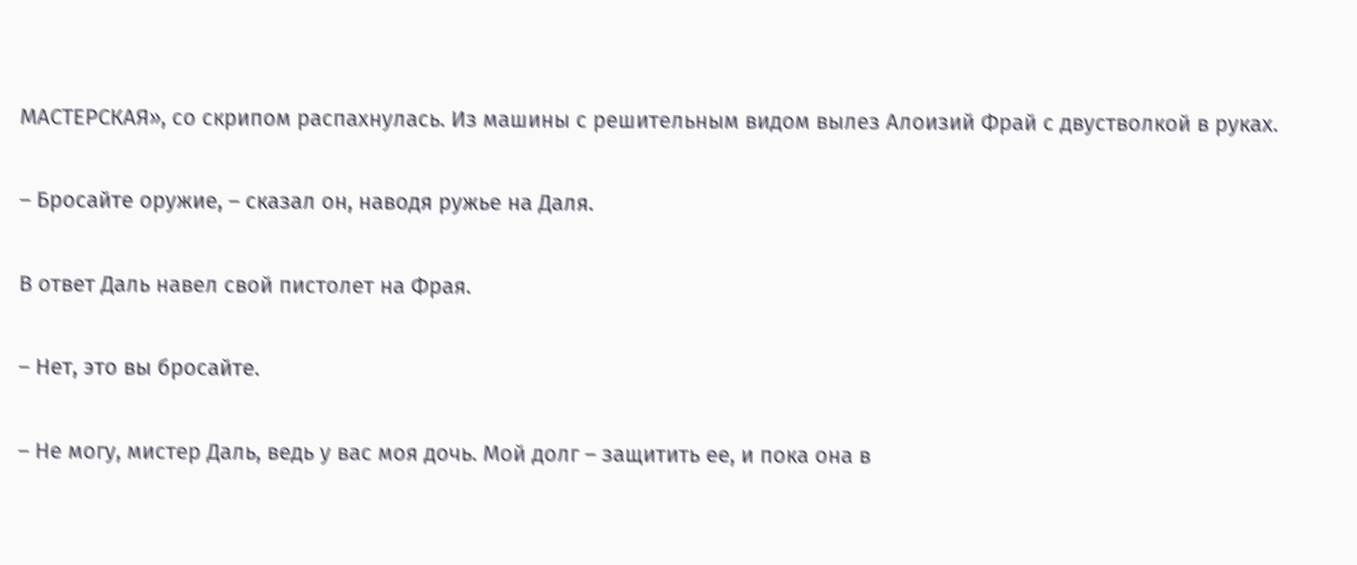МАСТЕРСКАЯ», со скрипом распахнулась. Из машины с решительным видом вылез Алоизий Фрай с двустволкой в руках.

– Бросайте оружие, – сказал он, наводя ружье на Даля.

В ответ Даль навел свой пистолет на Фрая.

– Нет, это вы бросайте.

– Не могу, мистер Даль, ведь у вас моя дочь. Мой долг – защитить ее, и пока она в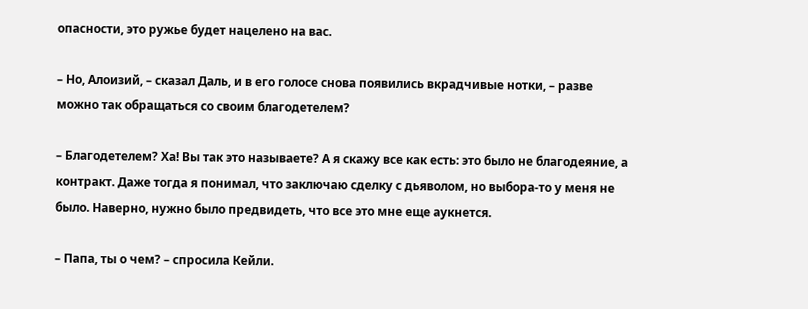опасности, это ружье будет нацелено на вас.

– Но, Алоизий, – сказал Даль, и в его голосе снова появились вкрадчивые нотки, – разве можно так обращаться со своим благодетелем?

– Благодетелем? Ха! Вы так это называете? А я скажу все как есть: это было не благодеяние, а контракт. Даже тогда я понимал, что заключаю сделку с дьяволом, но выбора-то у меня не было. Наверно, нужно было предвидеть, что все это мне еще аукнется.

– Папа, ты о чем? – спросила Кейли.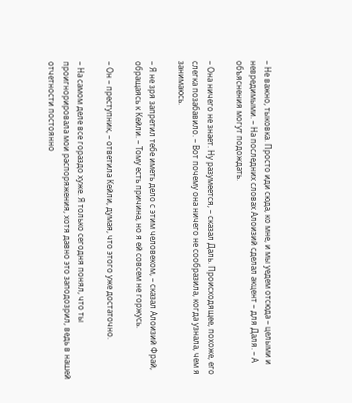– Не важно, тыковка. Просто иди сюда, ко мне, и мы уедем отсюда – целыми и невредимыми. – На последних словах Алоизий сделал акцент – для Даля. – А объяснения могут подождать.

– Она ничего не знает. Ну разумеется, – сказал Даль. Происходящее, похоже, его слегка позабавило. – Вот почему она ничего не сообразила, когда узнала, чем я занимаюсь.

– Я не зря запретил тебе иметь дело с этим человеком, – сказал Алоизий Фрай, обращаясь к Кейли. – Тому есть причина, но я ей совсем не горжусь.

– Он – преступник, – ответила Кейли, думая, что этого уже достаточно.

– На самом деле все гораздо хуже. Я только сегодня понял, что ты проигнорировала мои распоряжения, хотя давно это заподозрил, ведь в нашей отчетности постоянно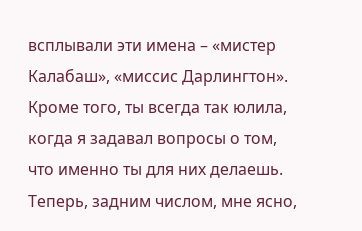всплывали эти имена – «мистер Калабаш», «миссис Дарлингтон». Кроме того, ты всегда так юлила, когда я задавал вопросы о том, что именно ты для них делаешь. Теперь, задним числом, мне ясно,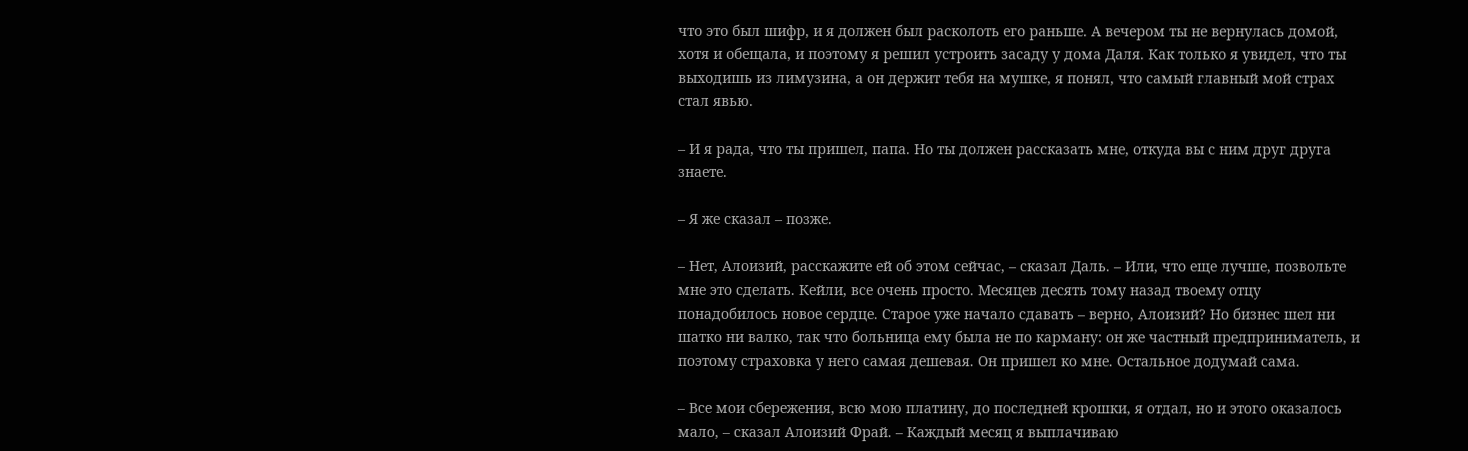что это был шифр, и я должен был расколоть его раньше. А вечером ты не вернулась домой, хотя и обещала, и поэтому я решил устроить засаду у дома Даля. Как только я увидел, что ты выходишь из лимузина, а он держит тебя на мушке, я понял, что самый главный мой страх стал явью.

– И я рада, что ты пришел, папа. Но ты должен рассказать мне, откуда вы с ним друг друга знаете.

– Я же сказал – позже.

– Нет, Алоизий, расскажите ей об этом сейчас, – сказал Даль. – Или, что еще лучше, позвольте мне это сделать. Кейли, все очень просто. Месяцев десять тому назад твоему отцу понадобилось новое сердце. Старое уже начало сдавать – верно, Алоизий? Но бизнес шел ни шатко ни валко, так что больница ему была не по карману: он же частный предприниматель, и поэтому страховка у него самая дешевая. Он пришел ко мне. Остальное додумай сама.

– Все мои сбережения, всю мою платину, до последней крошки, я отдал, но и этого оказалось мало, – сказал Алоизий Фрай. – Каждый месяц я выплачиваю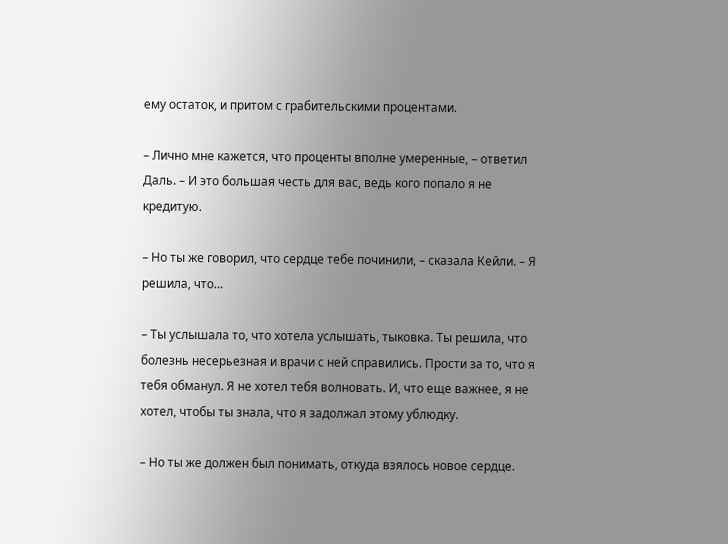ему остаток, и притом с грабительскими процентами.

– Лично мне кажется, что проценты вполне умеренные, – ответил Даль. – И это большая честь для вас, ведь кого попало я не кредитую.

– Но ты же говорил, что сердце тебе починили, – сказала Кейли. – Я решила, что…

– Ты услышала то, что хотела услышать, тыковка. Ты решила, что болезнь несерьезная и врачи с ней справились. Прости за то, что я тебя обманул. Я не хотел тебя волновать. И, что еще важнее, я не хотел, чтобы ты знала, что я задолжал этому ублюдку.

– Но ты же должен был понимать, откуда взялось новое сердце.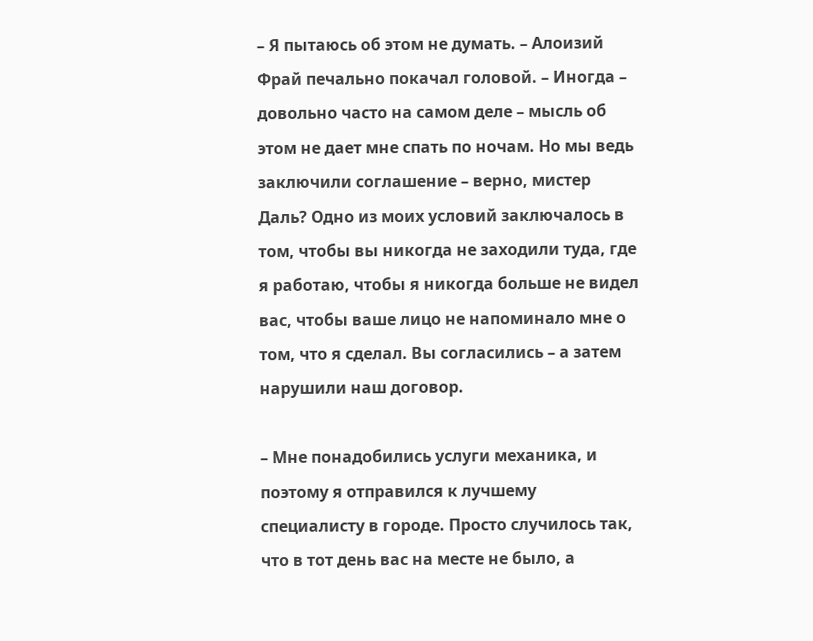– Я пытаюсь об этом не думать. – Алоизий Фрай печально покачал головой. – Иногда – довольно часто на самом деле – мысль об этом не дает мне спать по ночам. Но мы ведь заключили соглашение – верно, мистер Даль? Одно из моих условий заключалось в том, чтобы вы никогда не заходили туда, где я работаю, чтобы я никогда больше не видел вас, чтобы ваше лицо не напоминало мне о том, что я сделал. Вы согласились – а затем нарушили наш договор.

– Мне понадобились услуги механика, и поэтому я отправился к лучшему специалисту в городе. Просто случилось так, что в тот день вас на месте не было, а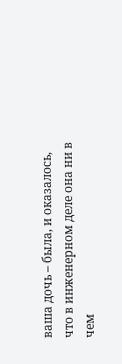ваша дочь – была, и оказалось, что в инженерном деле она ни в чем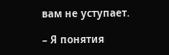вам не уступает.

– Я понятия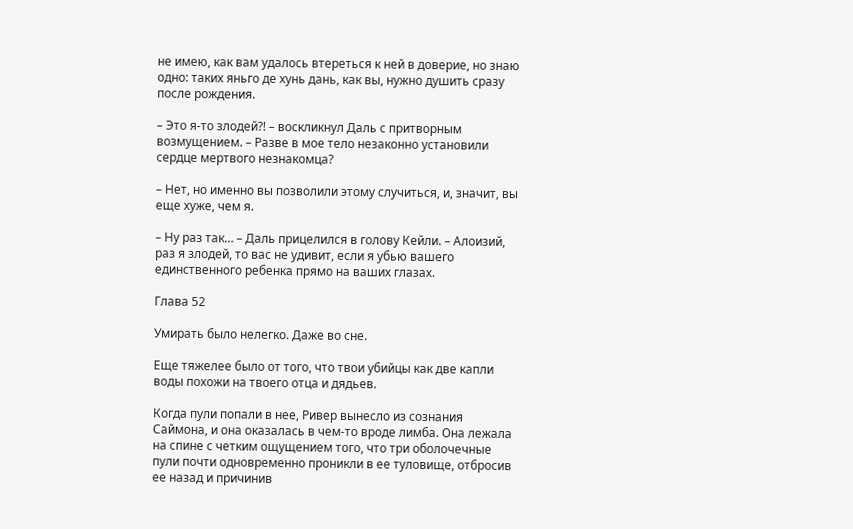не имею, как вам удалось втереться к ней в доверие, но знаю одно: таких яньго де хунь дань, как вы, нужно душить сразу после рождения.

– Это я-то злодей?! – воскликнул Даль с притворным возмущением. – Разве в мое тело незаконно установили сердце мертвого незнакомца?

– Нет, но именно вы позволили этому случиться, и, значит, вы еще хуже, чем я.

– Ну раз так… – Даль прицелился в голову Кейли. – Алоизий, раз я злодей, то вас не удивит, если я убью вашего единственного ребенка прямо на ваших глазах.

Глава 52

Умирать было нелегко. Даже во сне.

Еще тяжелее было от того, что твои убийцы как две капли воды похожи на твоего отца и дядьев.

Когда пули попали в нее, Ривер вынесло из сознания Саймона, и она оказалась в чем-то вроде лимба. Она лежала на спине с четким ощущением того, что три оболочечные пули почти одновременно проникли в ее туловище, отбросив ее назад и причинив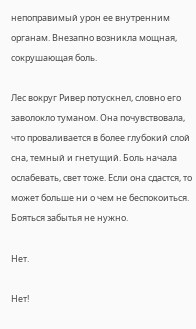непоправимый урон ее внутренним органам. Внезапно возникла мощная, сокрушающая боль.

Лес вокруг Ривер потускнел, словно его заволокло туманом. Она почувствовала, что проваливается в более глубокий слой сна, темный и гнетущий. Боль начала ослабевать, свет тоже. Если она сдастся, то может больше ни о чем не беспокоиться. Бояться забытья не нужно.

Нет.

Нет!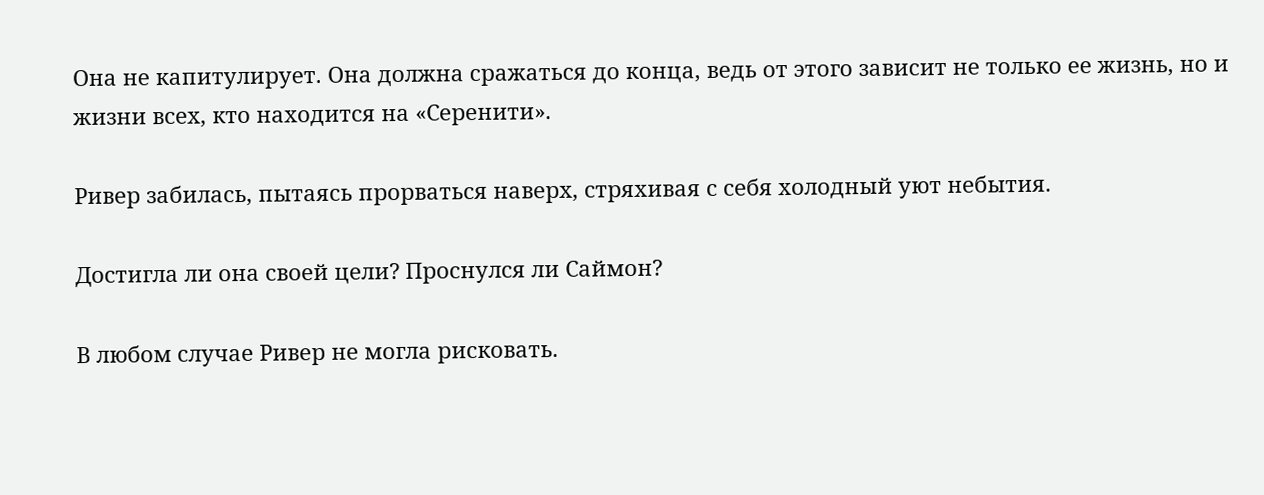Она не капитулирует. Она должна сражаться до конца, ведь от этого зависит не только ее жизнь, но и жизни всех, кто находится на «Серенити».

Ривер забилась, пытаясь прорваться наверх, стряхивая с себя холодный уют небытия.

Достигла ли она своей цели? Проснулся ли Саймон?

В любом случае Ривер не могла рисковать.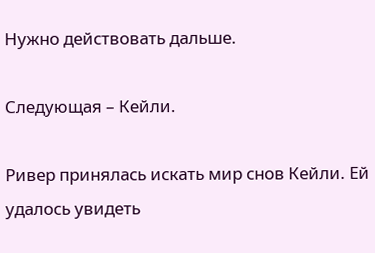Нужно действовать дальше.

Следующая – Кейли.

Ривер принялась искать мир снов Кейли. Ей удалось увидеть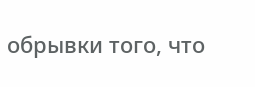обрывки того, что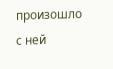произошло с ней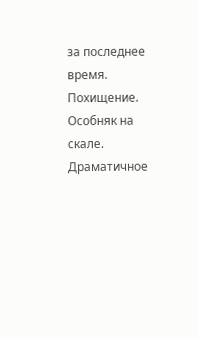за последнее время. Похищение. Особняк на скале. Драматичное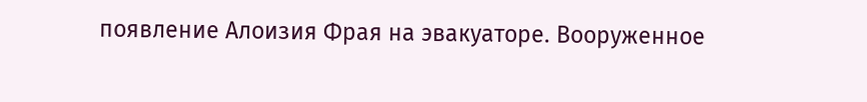появление Алоизия Фрая на эвакуаторе. Вооруженное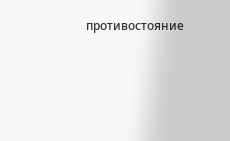противостояние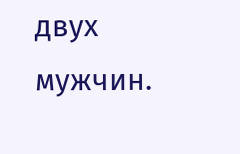двух мужчин.